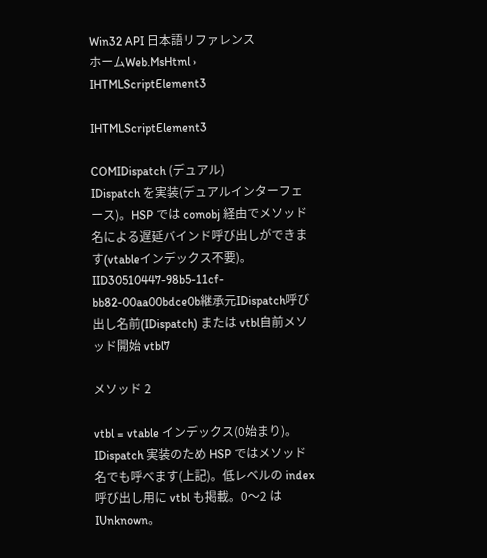Win32 API 日本語リファレンス
ホームWeb.MsHtml › IHTMLScriptElement3

IHTMLScriptElement3

COMIDispatch (デュアル)
IDispatch を実装(デュアルインターフェース)。HSP では comobj 経由でメソッド名による遅延バインド呼び出しができます(vtableインデックス不要)。
IID30510447-98b5-11cf-bb82-00aa00bdce0b継承元IDispatch呼び出し名前(IDispatch) または vtbl自前メソッド開始 vtbl7

メソッド 2

vtbl = vtable インデックス(0始まり)。IDispatch 実装のため HSP ではメソッド名でも呼べます(上記)。低レベルの index 呼び出し用に vtbl も掲載。0〜2 は IUnknown。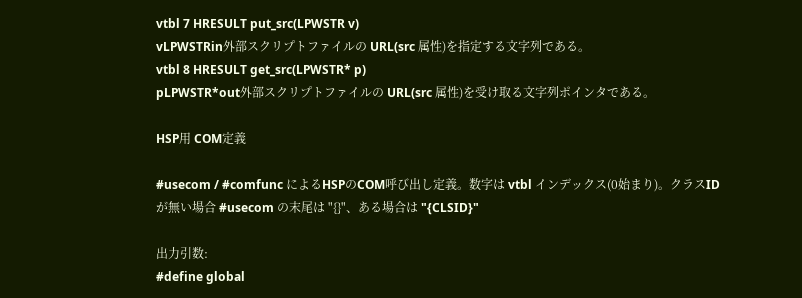vtbl 7 HRESULT put_src(LPWSTR v)
vLPWSTRin外部スクリプトファイルの URL(src 属性)を指定する文字列である。
vtbl 8 HRESULT get_src(LPWSTR* p)
pLPWSTR*out外部スクリプトファイルの URL(src 属性)を受け取る文字列ポインタである。

HSP用 COM定義

#usecom / #comfunc によるHSPのCOM呼び出し定義。数字は vtbl インデックス(0始まり)。クラスIDが無い場合 #usecom の末尾は "{}"、ある場合は "{CLSID}"

出力引数:
#define global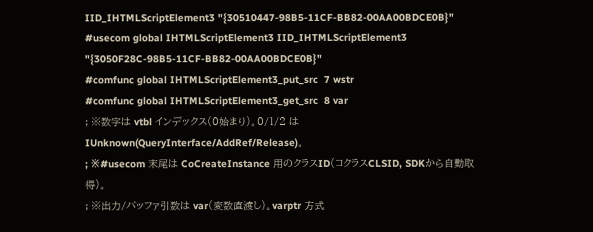IID_IHTMLScriptElement3 "{30510447-98B5-11CF-BB82-00AA00BDCE0B}"
#usecom global IHTMLScriptElement3 IID_IHTMLScriptElement3 "{3050F28C-98B5-11CF-BB82-00AA00BDCE0B}"
#comfunc global IHTMLScriptElement3_put_src  7 wstr
#comfunc global IHTMLScriptElement3_get_src  8 var
; ※数字は vtbl インデックス(0始まり)。0/1/2 は IUnknown(QueryInterface/AddRef/Release)。
; ※#usecom 末尾は CoCreateInstance 用のクラスID(コクラスCLSID, SDKから自動取得)。
; ※出力/バッファ引数は var(変数直渡し)。varptr 方式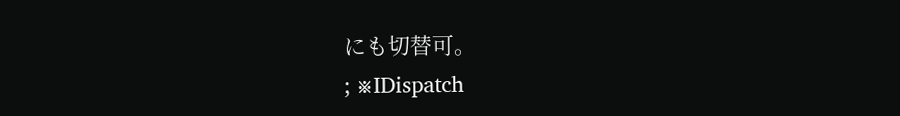にも切替可。
; ※IDispatch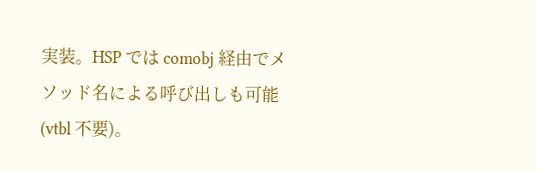実装。HSP では comobj 経由でメソッド名による呼び出しも可能(vtbl 不要)。